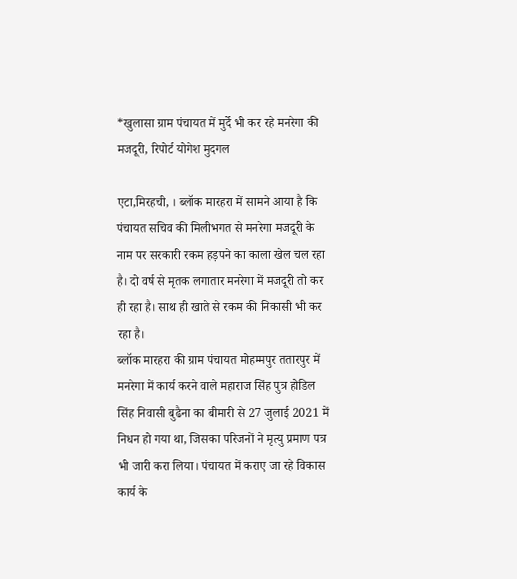*खुलासा ग्राम पंचायत में मुर्दे भी कर रहे मनरेगा की मजदूरी, रिपोर्ट योगेश मुदगल

एटा,मिरहची, । ब्लॉक मारहरा में सामने आया है कि पंचायत सचिव की मिलीभगत से मनरेगा मजदूरी के नाम पर सरकारी रकम हड़पने का काला खेल चल रहा है। दो वर्ष से मृतक लगातार मनरेगा में मजदूरी तो कर ही रहा है। साथ ही खाते से रकम की निकासी भी कर रहा है।
ब्लॉक मारहरा की ग्राम पंचायत मोहम्मपुर ततारपुर में मनरेगा में कार्य करने वाले महाराज सिंह पुत्र होडिल सिंह निवासी बुढैना का बीमारी से 27 जुलाई 2021 में निधन हो गया था, जिसका परिजनों ने मृत्यु प्रमाण पत्र भी जारी करा लिया। पंचायत में कराए जा रहे विकास कार्य के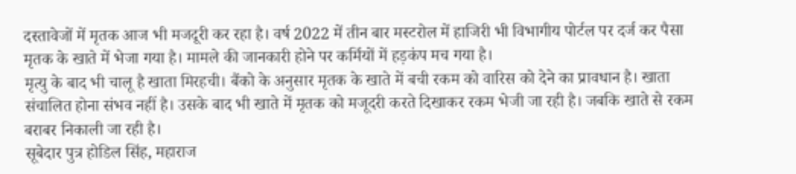दस्तावेजों में मृतक आज भी मजदूरी कर रहा है। वर्ष 2022 में तीन बार मस्टरोल में हाजिरी भी विभागीय पोर्टल पर दर्ज कर पैसा मृतक के खाते में भेजा गया है। मामले की जानकारी होने पर कर्मियों में हड़कंप मच गया है।
मृत्यु के बाद भी चालू है खाता मिरहची। बैंको के अनुसार मृतक के खाते में बची रकम को वारिस को देने का प्रावधान है। खाता संचालित होना संभव नहीं है। उसके बाद भी खाते में मृतक को मजूदरी करते दिखाकर रकम भेजी जा रही है। जबकि खाते से रकम बराबर निकाली जा रही है।
सूबेदार पुत्र होडिल सिंह, महाराज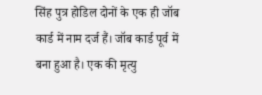सिंह पुत्र होडिल दोनों के एक ही जॉब कार्ड में नाम दर्ज हैं। जॉब कार्ड पूर्व में बना हुआ है। एक की मृत्यु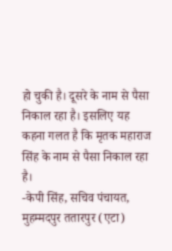हो चुकी है। दूसरे के नाम से पैसा निकाल रहा है। इसलिए यह कहना गलत है कि मृतक महाराज सिंह के नाम से पैसा निकाल रहा है।
-केपी सिंह, सचिव पंचायत, मुहम्मदपुर ततारपुर (एटा)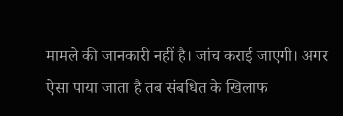मामले की जानकारी नहीं है। जांच कराई जाएगी। अगर ऐसा पाया जाता है तब संबधित के खिलाफ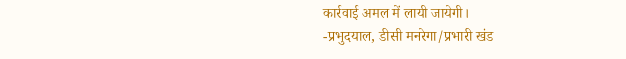कार्रवाई अमल में लायी जायेगी।
-प्रभुदयाल, डीसी मनरेगा/प्रभारी खंड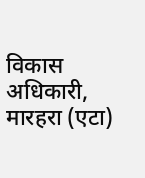विकास अधिकारी, मारहरा (एटा)